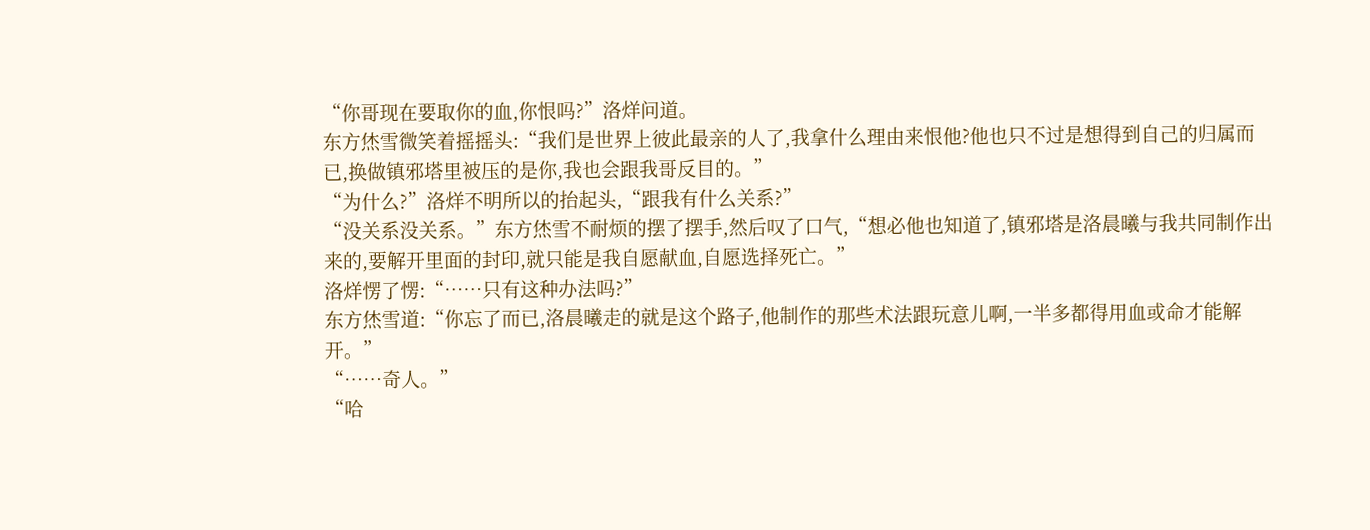“你哥现在要取你的血,你恨吗?”洛烊问道。
东方烋雪微笑着摇摇头:“我们是世界上彼此最亲的人了,我拿什么理由来恨他?他也只不过是想得到自己的归属而已,换做镇邪塔里被压的是你,我也会跟我哥反目的。”
“为什么?”洛烊不明所以的抬起头,“跟我有什么关系?”
“没关系没关系。”东方烋雪不耐烦的摆了摆手,然后叹了口气,“想必他也知道了,镇邪塔是洛晨曦与我共同制作出来的,要解开里面的封印,就只能是我自愿献血,自愿选择死亡。”
洛烊愣了愣:“……只有这种办法吗?”
东方烋雪道:“你忘了而已,洛晨曦走的就是这个路子,他制作的那些术法跟玩意儿啊,一半多都得用血或命才能解开。”
“……奇人。”
“哈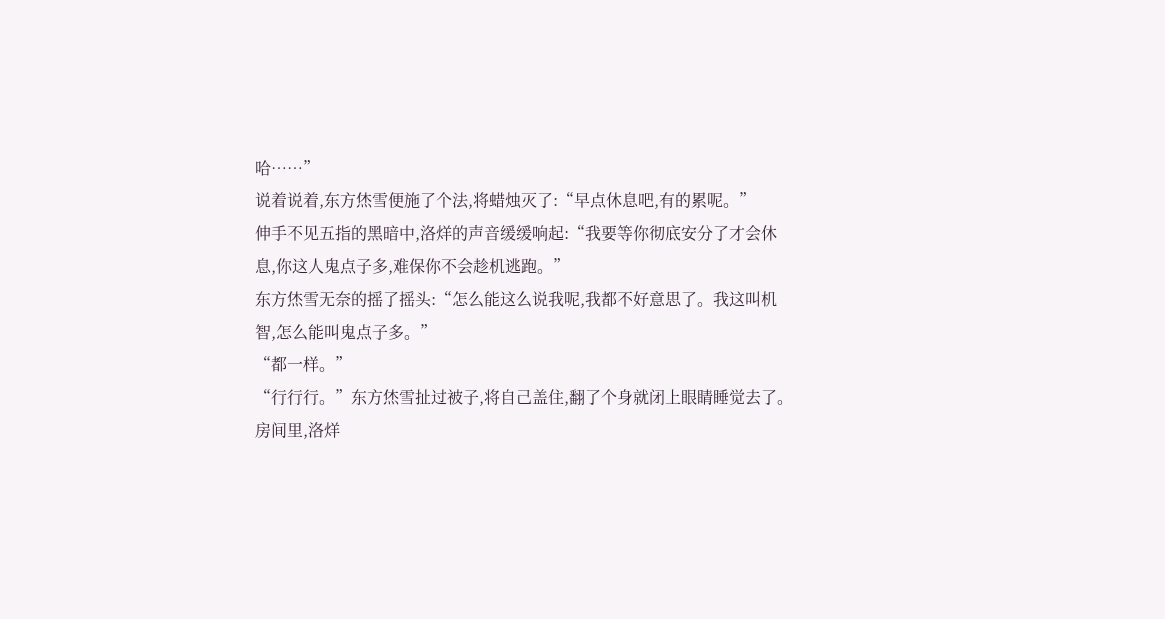哈……”
说着说着,东方烋雪便施了个法,将蜡烛灭了:“早点休息吧,有的累呢。”
伸手不见五指的黑暗中,洛烊的声音缓缓响起:“我要等你彻底安分了才会休息,你这人鬼点子多,难保你不会趁机逃跑。”
东方烋雪无奈的摇了摇头:“怎么能这么说我呢,我都不好意思了。我这叫机智,怎么能叫鬼点子多。”
“都一样。”
“行行行。”东方烋雪扯过被子,将自己盖住,翻了个身就闭上眼睛睡觉去了。
房间里,洛烊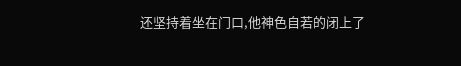还坚持着坐在门口,他神色自若的闭上了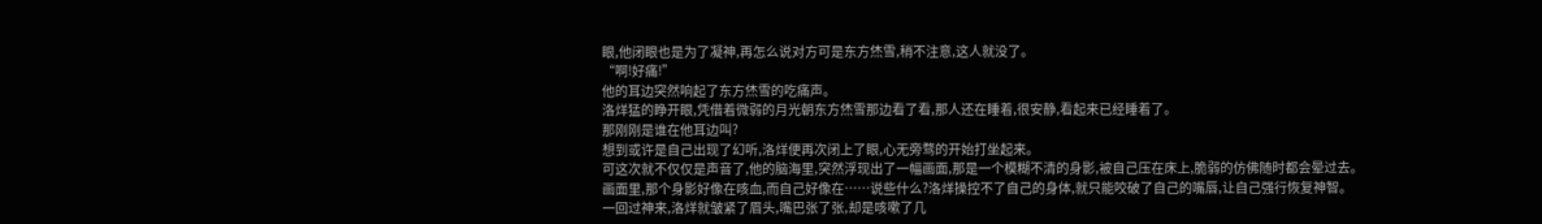眼,他闭眼也是为了凝神,再怎么说对方可是东方烋雪,稍不注意,这人就没了。
“啊!好痛!”
他的耳边突然响起了东方烋雪的吃痛声。
洛烊猛的睁开眼,凭借着微弱的月光朝东方烋雪那边看了看,那人还在睡着,很安静,看起来已经睡着了。
那刚刚是谁在他耳边叫?
想到或许是自己出现了幻听,洛烊便再次闭上了眼,心无旁骛的开始打坐起来。
可这次就不仅仅是声音了,他的脑海里,突然浮现出了一幅画面,那是一个模糊不清的身影,被自己压在床上,脆弱的仿佛随时都会晕过去。
画面里,那个身影好像在咳血,而自己好像在……说些什么?洛烊操控不了自己的身体,就只能咬破了自己的嘴唇,让自己强行恢复神智。
一回过神来,洛烊就皱紧了眉头,嘴巴张了张,却是咳嗽了几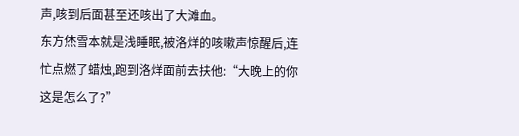声,咳到后面甚至还咳出了大滩血。
东方烋雪本就是浅睡眠,被洛烊的咳嗽声惊醒后,连忙点燃了蜡烛,跑到洛烊面前去扶他:“大晚上的你这是怎么了?”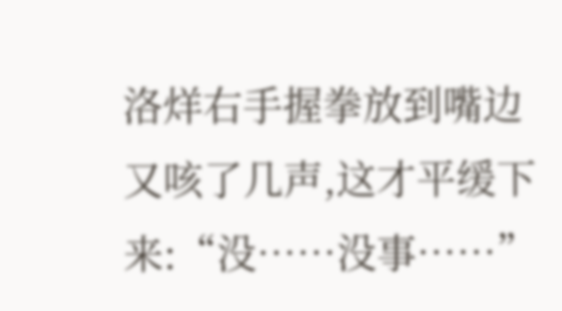洛烊右手握拳放到嘴边又咳了几声,这才平缓下来:“没……没事……”